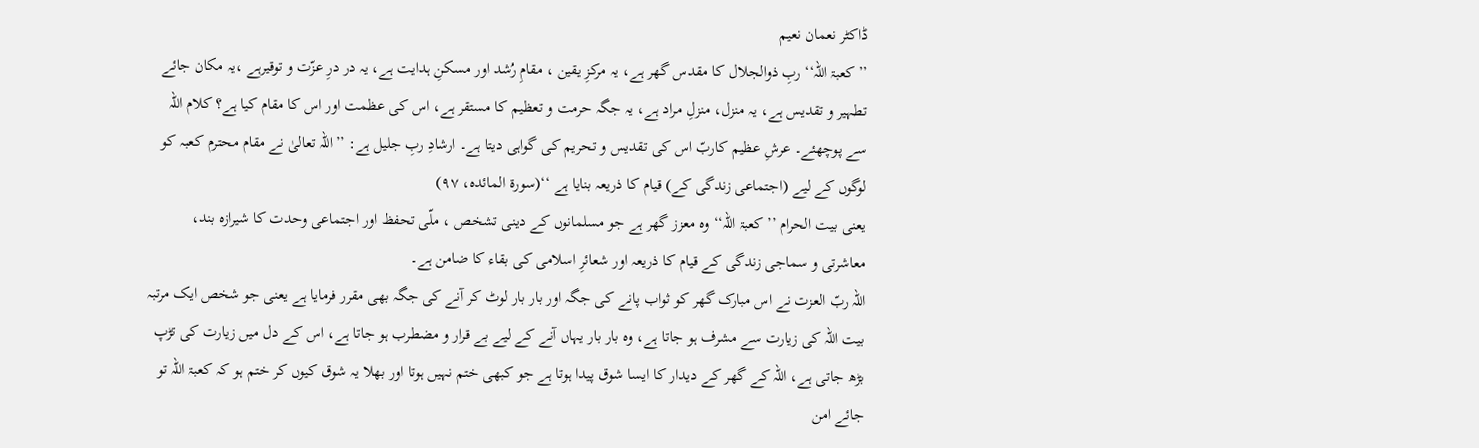ڈاکٹر نعمان نعیم
’’کعبۃ اللہ‘‘ ربِ ذوالجلال کا مقدس گھر ہے، یہ مرکزِ یقین ، مقامِ رُشد اور مسکنِ ہدایت ہے، یہ در درِ عزّت و توقیرہے ،یہ مکان جائے تطہیر و تقدیس ہے، یہ منزل، منزلِ مراد ہے، یہ جگہ حرمت و تعظیم کا مستقر ہے، اس کی عظمت اور اس کا مقام کیا ہے؟ کلام اللہ سے پوچھئے۔ عرشِ عظیم کاربّ اس کی تقدیس و تحریم کی گواہی دیتا ہے۔ ارشادِ ربِ جلیل ہے: ’’اللہ تعالیٰ نے مقام محترم کعبہ کو لوگوں کے لیے (اجتماعی زندگی کے) قیام کا ذریعہ بنایا ہے ‘‘(سورۃ المائدہ، ۹۷)
یعنی بیت الحرام ’’کعبۃ اللہ‘‘ وہ معزز گھر ہے جو مسلمانوں کے دینی تشخص ، ملّی تحفظ اور اجتماعی وحدت کا شیرازہ بند، معاشرتی و سماجی زندگی کے قیام کا ذریعہ اور شعائرِ اسلامی کی بقاء کا ضامن ہے۔
اللہ ربّ العزت نے اس مبارک گھر کو ثواب پانے کی جگہ اور بار بار لوٹ کر آنے کی جگہ بھی مقرر فرمایا ہے یعنی جو شخص ایک مرتبہ بیت اللہ کی زیارت سے مشرف ہو جاتا ہے، وہ بار بار یہاں آنے کے لیے بے قرار و مضطرب ہو جاتا ہے، اس کے دل میں زیارت کی تڑپ بڑھ جاتی ہے، اللہ کے گھر کے دیدار کا ایسا شوق پیدا ہوتا ہے جو کبھی ختم نہیں ہوتا اور بھلا یہ شوق کیوں کر ختم ہو کہ کعبۃ اللہ تو جائے امن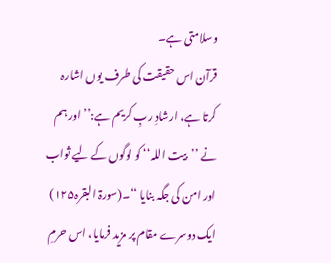وسلامتی ہے۔
قرآن اس حقیقت کی طرف یوں اشارہ کرتا ہے، ارشادِ ربِ کریم ہے:’’اور ہم نے ’’بیت اللہ‘‘ کو لوگوں کے لیے ثواب اور امن کی جگہ بنایا ‘‘۔(سورۃ البقرہ۱۲۵) ایک دوسرے مقام پر مزید فرمایا، اس حرمِ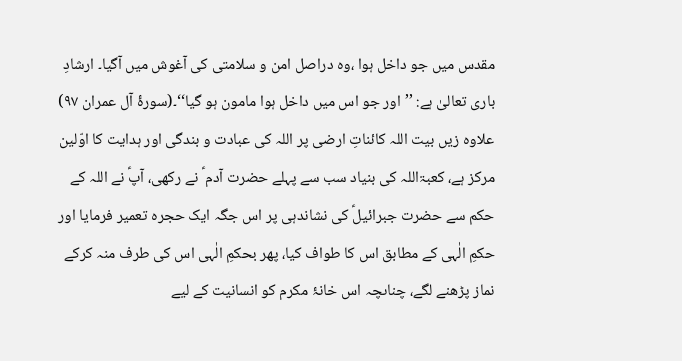مقدس میں جو داخل ہوا ،وہ دراصل امن و سلامتی کی آغوش میں آگیا۔ ارشادِ باری تعالیٰ ہے: ’’اور جو اس میں داخل ہوا مامون ہو گیا‘‘۔(سورۂ آل عمران ۹۷)
علاوہ زیں بیت اللہ کائناتِ ارضی پر اللہ کی عبادت و بندگی اور ہدایت کا اوّلین مرکز ہے، کعبۃاللہ کی بنیاد سب سے پہلے حضرت آدم ؑ نے رکھی، آپؑ نے اللہ کے حکم سے حضرت جبرائیلؑ کی نشاندہی پر اس جگہ ایک حجرہ تعمیر فرمایا اور حکمِ الٰہی کے مطابق اس کا طواف کیا، پھر بحکمِ الٰہی اس کی طرف منہ کرکے نماز پڑھنے لگے، چناںچہ اس خانۂ مکرم کو انسانیت کے لیے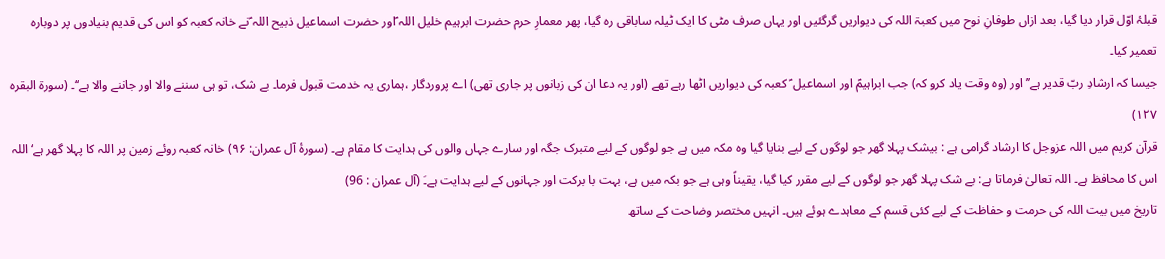قبلۂ اوّل قرار دیا گیا، بعد ازاں طوفانِ نوح میں کعبۃ اللہ کی دیواریں گرگئیں اور یہاں صرف مٹی کا ایک ٹیلہ ساباقی رہ گیا، پھر معمارِ حرم حضرت ابرہیم خلیل اللہ ؑاور حضرت اسماعیل ذبیح اللہ ؑنے خانہ کعبہ کو اس کی قدیم بنیادوں پر دوبارہ تعمیر کیا۔
جیسا کہ ارشادِ ربّ قدیر ہے’’اور (وہ وقت یاد کرو کہ) جب ابراہیمؑ اور اسماعیل ؑ کعبہ کی دیواریں اٹھا رہے تھے (اور یہ دعا ان کی زبانوں پر جاری تھی) اے پروردگار ،ہماری یہ خدمت قبول فرما۔ بے شک، تو ہی سننے والا اور جاننے والا ہے‘‘۔ (سورۃ البقرہ ۱۲۷)
قرآن کریم میں اللہ عزوجل کا ارشاد گرامی ہے : بیشک پہلا گھر جو لوگوں کے لیے بنایا گیا وہ مکہ میں ہے جو لوگوں کے لیے متبرک جگہ اور سارے جہاں والوں کی ہدایت کا مقام ہے۔ (سورۂ آل عمران: ۹۶) خانہ کعبہ روئے زمین پر اللہ کا پہلا گھر ہے‘ اللہ اس کا محافظ ہے۔ اللہ تعالیٰ فرماتا ہے: بے شک پہلا گھر جو لوگوں کے لیے مقرر کیا گیا، یقیناً وہی ہے جو بکہ میں ہے، بہت با برکت اور جہانوں کے لیے ہدایت ہے۔َ (آل عمران : 96)
تاریخ میں بیت اللہ کی حرمت و حفاظت کے لیے کئی قسم کے معاہدے ہوئے ہیں۔ انہیں مختصر وضاحت کے ساتھ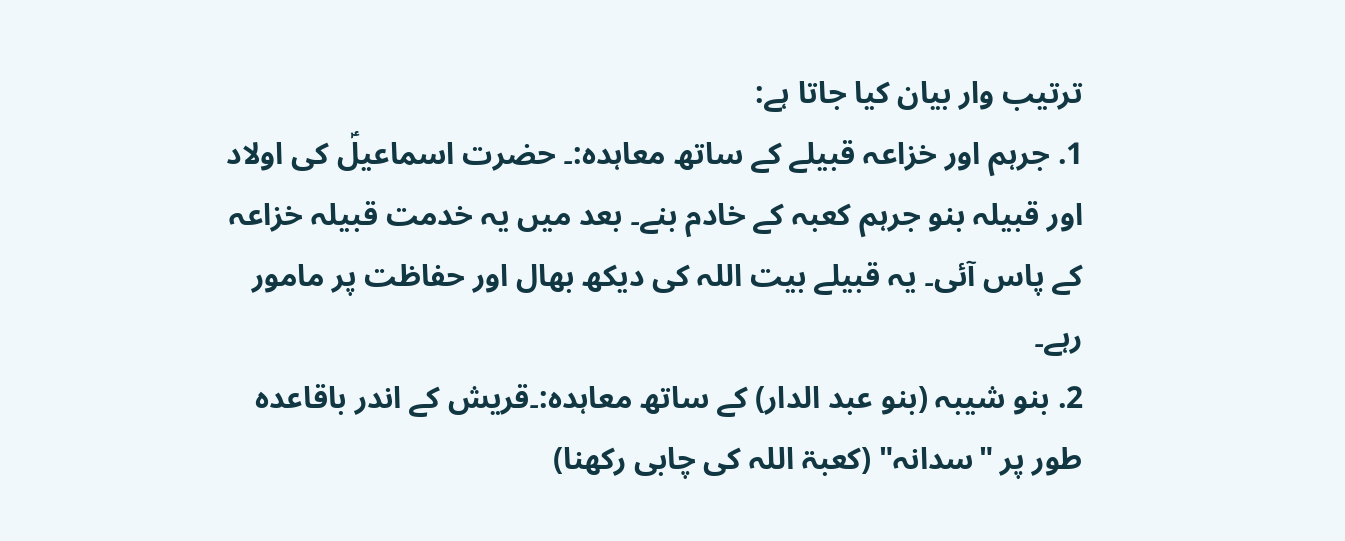ترتیب وار بیان کیا جاتا ہے:
1. جرہم اور خزاعہ قبیلے کے ساتھ معاہدہ:۔ حضرت اسماعیلؑ کی اولاد اور قبیلہ بنو جرہم کعبہ کے خادم بنے۔ بعد میں یہ خدمت قبیلہ خزاعہ کے پاس آئی۔ یہ قبیلے بیت اللہ کی دیکھ بھال اور حفاظت پر مامور رہے۔
2. بنو شیبہ (بنو عبد الدار) کے ساتھ معاہدہ:۔قریش کے اندر باقاعدہ طور پر "سدانہ" (کعبۃ اللہ کی چابی رکھنا)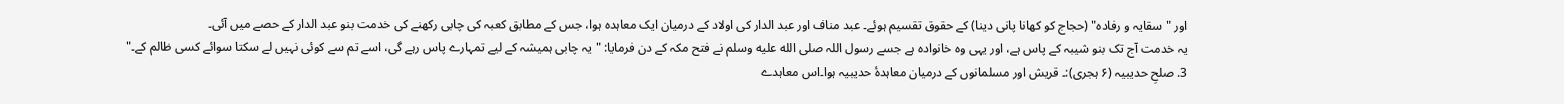اور "سقايہ و رفادہ" (حجاج کو کھانا پانی دینا) کے حقوق تقسیم ہوئے۔ عبد مناف اور عبد الدار کی اولاد کے درمیان ایک معاہدہ ہوا، جس کے مطابق کعبہ کی چابی رکھنے کی خدمت بنو عبد الدار کے حصے میں آئی۔
یہ خدمت آج تک بنو شیبہ کے پاس ہے، اور یہی وہ خانوادہ ہے جسے رسول اللہ صلى الله عليه وسلم نے فتح مکہ کے دن فرمایا: "یہ چابی ہمیشہ کے لیے تمہارے پاس رہے گی، اسے تم سے کوئی نہیں لے سکتا سوائے کسی ظالم کے۔"
3. صلحِ حدیبیہ (۶ ہجری):۔ قریش اور مسلمانوں کے درمیان معاہدۂ حدیبیہ ہوا۔اس معاہدے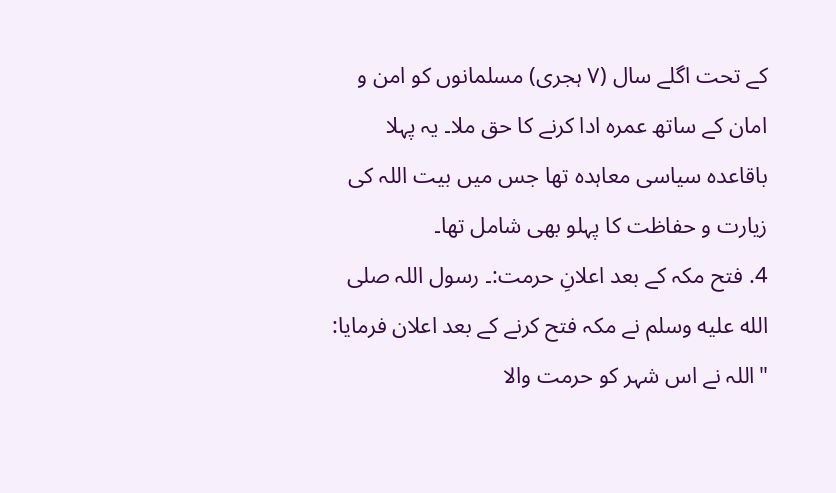کے تحت اگلے سال (۷ ہجری) مسلمانوں کو امن و امان کے ساتھ عمرہ ادا کرنے کا حق ملا۔ یہ پہلا باقاعدہ سیاسی معاہدہ تھا جس میں بیت اللہ کی زیارت و حفاظت کا پہلو بھی شامل تھا۔
4. فتح مکہ کے بعد اعلانِ حرمت:۔ رسول اللہ صلى الله عليه وسلم نے مکہ فتح کرنے کے بعد اعلان فرمایا: "اللہ نے اس شہر کو حرمت والا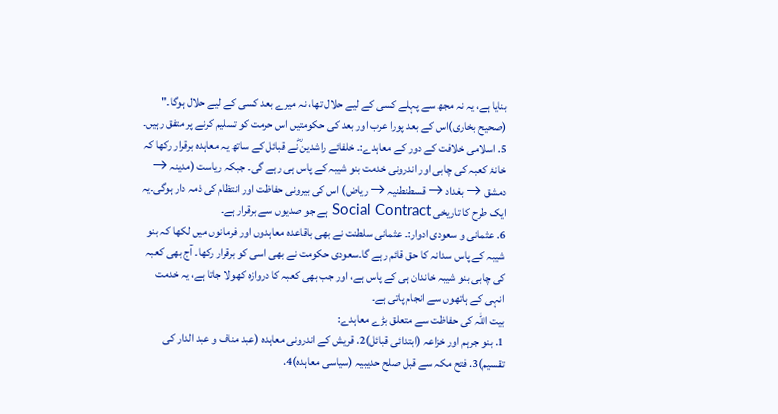بنایا ہے، یہ نہ مجھ سے پہلے کسی کے لیے حلال تھا، نہ میرے بعد کسی کے لیے حلال ہوگا۔" (صحیح بخاری)اس کے بعد پورا عرب اور بعد کی حکومتیں اس حرمت کو تسلیم کرنے پر متفق رہیں۔
5. اسلامی خلافت کے دور کے معاہدے:۔ خلفائے راشدین ؓنے قبائل کے ساتھ یہ معاہدہ برقرار رکھا کہ خانۂ کعبہ کی چابی اور اندرونی خدمت بنو شیبہ کے پاس ہی رہے گی۔ جبکہ ریاست (مدینہ → دمشق → بغداد → قسطنطنیہ → ریاض) اس کی بیرونی حفاظت اور انتظام کی ذمہ دار ہوگی۔یہ ایک طرح کا تاریخی Social Contract ہے جو صدیوں سے برقرار ہے۔
6. عثمانی و سعودی ادوار:۔ عثمانی سلطنت نے بھی باقاعدہ معاہدوں اور فرمانوں میں لکھا کہ بنو شیبہ کے پاس سدانہ کا حق قائم رہے گا۔سعودی حکومت نے بھی اسی کو برقرار رکھا۔ آج بھی کعبہ کی چابی بنو شیبہ خاندان ہی کے پاس ہے، اور جب بھی کعبہ کا دروازہ کھولا جاتا ہے، یہ خدمت انہی کے ہاتھوں سے انجام پاتی ہے۔
بیت اللہ کی حفاظت سے متعلق بڑے معاہدے:
1. بنو جرہم اور خزاعہ (ابتدائی قبائل)2. قریش کے اندرونی معاہدہ (عبد مناف و عبد الدار کی تقسیم)3. فتح مکہ سے قبل صلح حدیبیہ (سیاسی معاہدہ)4.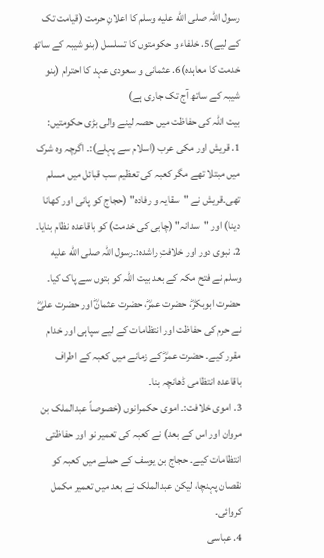رسول اللہ صلى الله عليه وسلم کا اعلانِ حرمت (قیامت تک کے لیے)5. خلفاء و حکومتوں کا تسلسل (بنو شیبہ کے ساتھ خدمت کا معاہدہ)6. عثمانی و سعودی عہد کا احترام (بنو شیبہ کے ساتھ آج تک جاری ہے)
بیت اللہ کی حفاظت میں حصہ لینے والی بڑی حکومتیں:
1. قریش اور مکی عرب (اسلام سے پہلے):۔ اگرچہ وہ شرک میں مبتلا تھے مگر کعبہ کی تعظیم سب قبائل میں مسلم تھی۔قریش نے "سقايہ و رفادہ" (حجاج کو پانی اور کھانا دینا) اور "سدانہ" (چابی کی خدمت) کو باقاعدہ نظام بنایا۔
2. نبوی دور اور خلافتِ راشدہ:۔رسول اللہ صلى الله عليه وسلم نے فتح مکہ کے بعد بیت اللہ کو بتوں سے پاک کیا۔ حضرت ابوبکرؓ، حضرت عمرؓ، حضرت عثمانؓ اور حضرت علیؓ نے حرم کی حفاظت اور انتظامات کے لیے سپاہی اور خدام مقرر کیے۔ حضرت عمرؓ کے زمانے میں کعبہ کے اطراف باقاعدہ انتظامی ڈھانچہ بنا۔
3. اموی خلافت:۔ اموی حکمرانوں (خصوصاً عبدالملک بن مروان اور اس کے بعد) نے کعبہ کی تعمیر نو اور حفاظتی انتظامات کیے۔ حجاج بن یوسف کے حملے میں کعبہ کو نقصان پہنچا، لیکن عبدالملک نے بعد میں تعمیر مکمل کروائی۔
4. عباسی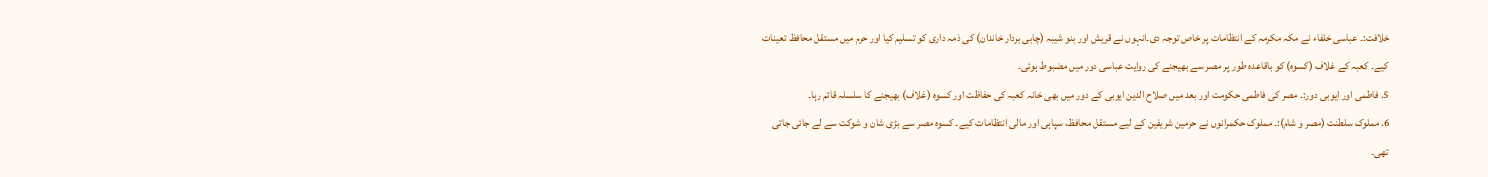خلافت:۔ عباسی خلفاء نے مکہ مکرمہ کے انتظامات پر خاص توجہ دی۔انہوں نے قریش اور بنو شیبہ (چابی بردار خاندان) کی ذمہ داری کو تسلیم کیا اور حرم میں مستقل محافظ تعینات کیے۔ کعبہ کے غلاف (کسوہ) کو باقاعدہ طور پر مصر سے بھیجنے کی روایت عباسی دور میں مضبوط ہوئی۔
5. فاطمی اور ایوبی دور:۔ مصر کی فاطمی حکومت اور بعد میں صلاح الدین ایوبی کے دور میں بھی خانہ کعبہ کی حفاظت اور کسوہ (غلاف) بھیجنے کا سلسلہ قائم رہا۔
6. مملوک سلطنت (مصر و شام):۔ مملوک حکمرانوں نے حرمین شریفین کے لیے مستقل محافظ، سپاہی اور مالی انتظامات کیے۔ کسوہ مصر سے بڑی شان و شوکت سے لے جائی جاتی تھی۔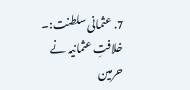7. عثمانی سلطنت:۔ خلافتِ عثمانیہ نے حرمین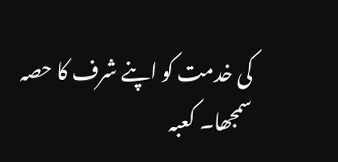کی خدمت کو اپنے شرف کا حصہ سمجھا۔ کعبہ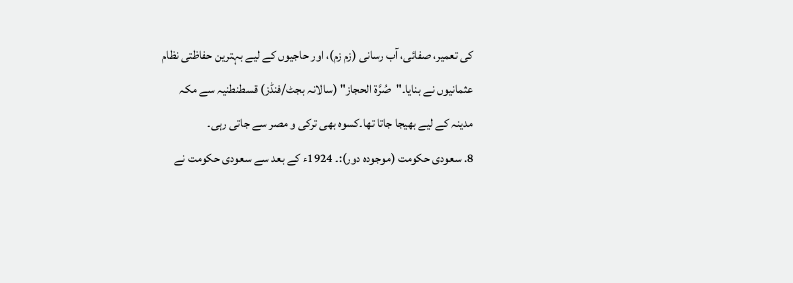کی تعمیر، صفائی، آب رسانی (زم زم)، اور حاجیوں کے لیے بہترین حفاظتی نظام عثمانیوں نے بنایا۔"صُرَّۃ الحجاز" (سالانہ بجٹ/فنڈز) قسطنطنیہ سے مکہ مدینہ کے لیے بھیجا جاتا تھا۔کسوہ بھی ترکی و مصر سے جاتی رہی۔
8. سعودی حکومت (موجودہ دور):۔ 1924ء کے بعد سے سعودی حکومت نے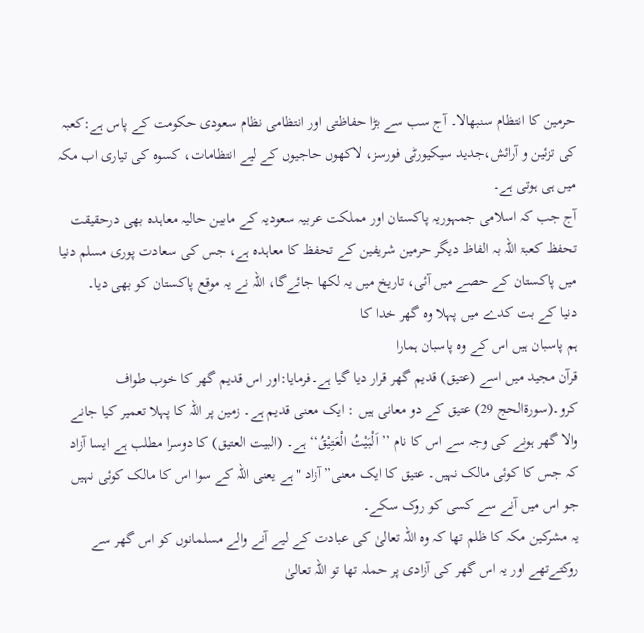حرمین کا انتظام سنبھالا۔ آج سب سے بڑا حفاظتی اور انتظامی نظام سعودی حکومت کے پاس ہے:کعبہ کی تزئین و آرائش،جدید سیکیورٹی فورسز، لاکھوں حاجیوں کے لیے انتظامات، کسوہ کی تیاری اب مکہ میں ہی ہوتی ہے۔
آج جب کہ اسلامی جمہوریہ پاکستان اور مملکت عربیہ سعودیہ کے مابین حالیہ معاہدہ بھی درحقیقت تحفظ کعبۃ اللہ بہ الفاظ دیگر حرمین شریفین کے تحفظ کا معاہدہ ہے، جس کی سعادت پوری مسلم دنیا میں پاکستان کے حصے میں آئی، تاریخ میں یہ لکھا جائےگا، اللہ نے یہ موقع پاکستان کو بھی دیا۔
دنیا کے بت کدے میں پہلا وہ گھر خدا کا
ہم پاسبان ہیں اس کے وہ پاسبان ہمارا
قرآن مجید میں اسے (عتیق) قدیم گھر قرار دیا گیا ہے۔فرمایا:اور اس قدیم گھر کا خوب طواف کرو۔(سورۃالحج 29) عتیق کے دو معانی ہیں : ایک معنی قدیم ہے۔ زمین پر اللہ کا پہلا تعمیر کیا جانے والا گھر ہونے کی وجہ سے اس کا نام ’’اَلْبَيْتُ الْعَتِيْقُ‘‘ ہے۔ (البیت العتیق) کا دوسرا مطلب ہے ایسا آزاد کہ جس کا کوئی مالک نہیں۔ عتیق کا ایک معنی” آزاد "ہے یعنی اللہ کے سوا اس کا مالک کوئی نہیں جو اس میں آنے سے کسی کو روک سکے۔
یہ مشرکین مکہ کا ظلم تھا کہ وہ اللہ تعالیٰ کی عبادت کے لیے آنے والے مسلمانوں کو اس گھر سے روکتےتھے اور یہ اس گھر کی آزادی پر حملہ تھا تو اللہ تعالیٰ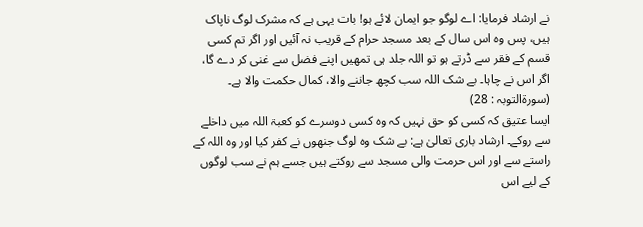نے ارشاد فرمایا: اے لوگو جو ایمان لائے ہو! بات یہی ہے کہ مشرک لوگ ناپاک ہیں، پس وہ اس سال کے بعد مسجد حرام کے قریب نہ آئیں اور اگر تم کسی قسم کے فقر سے ڈرتے ہو تو اللہ جلد ہی تمھیں اپنے فضل سے غنی کر دے گا، اگر اس نے چاہا۔ بے شک اللہ سب کچھ جاننے والا، کمال حکمت والا ہے۔ (سورۃالتوبہ : 28)
ایسا عتیق کہ کسی کو حق نہیں کہ وہ کسی دوسرے کو کعبۃ اللہ میں داخلے سے روکے۔ ارشاد باری تعالیٰ ہے: بے شک وہ لوگ جنھوں نے کفر کیا اور وہ اللہ کے راستے سے اور اس حرمت والی مسجد سے روکتے ہیں جسے ہم نے سب لوگوں کے لیے اس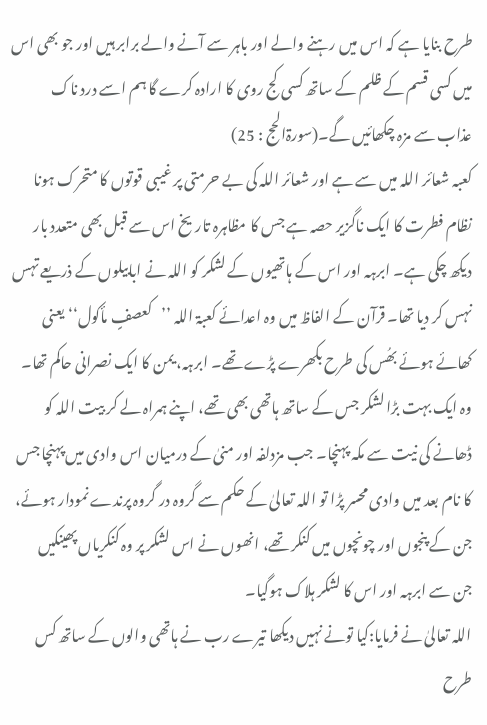طرح بنایا ہے کہ اس میں رہنے والے اور باہر سے آنے والے برابر ہیں اور جو بھی اس میں کسی قسم کے ظلم کے ساتھ کسی کج روی کا ارادہ کرے گا ہم اسے درد ناک عذاب سے مزہ چکھائیں گے۔(سورۃالحج : 25)
کعبہ شعائر اللہ میں سے ہے اور شعائر اللہ کی بے حرمتی پر غیبی قوتوں کا متحرک ہونا نظام فطرت کا ایک ناگزیر حصہ ہے جس کا مظاہرہ تاریخ اس سے قبل بھی متعدد بار دیکھ چکی ہے۔ ابرہہ اور اس کے ہاتھیوں کے لشکر کو اللہ نے ابابیلوں کے ذریعے تہس نہس کر دیا تھا۔ قرآن کے الفاظ میں وہ اعدائے کعبۃ اللہ ’’کعصفٍ مأکول‘‘ یعنی کھائے ہوئے بھُس کی طرح بکھرے پڑے تھے۔ ابرہہ، یمن کا ایک نصرانی حاکم تھا۔
وہ ایک بہت بڑا لشکر جس کے ساتھ ہاتھی بھی تھے، اپنے ہمراہ لے کر بیت اللہ کو ڈھانے کی نیت سے مکہ پہنچا۔ جب مزدلفہ اور منیٰ کے درمیان اس وادی میں پہنچا جس کا نام بعد میں وادی محسر پڑا تو اللہ تعالیٰ کے حکم سے گروہ در گروہ پرندے نمودار ہوئے، جن کے پنجوں اور چونچوں میں کنکر تھے، انھوں نے اس لشکر پر وہ کنکریاں پھینکیں جن سے ابرہہ اور اس کا لشکر ہلاک ہوگیا۔
اللہ تعالیٰ نے فرمایا:کیا تونے نہیں دیکھا تیرے رب نے ہاتھی والوں کے ساتھ کس طرح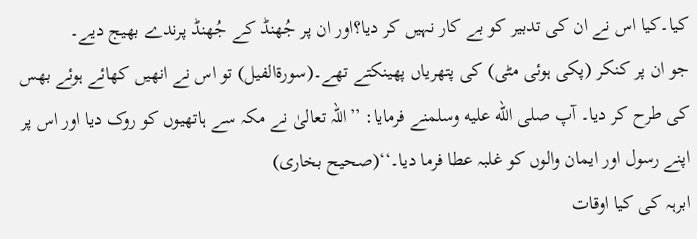کیا۔کیا اس نے ان کی تدبیر کو بے کار نہیں کر دیا؟اور ان پر جُھنڈ کے جُھنڈ پرندے بھیج دیے۔
جو ان پر کنکر (پکی ہوئی مٹی) کی پتھریاں پھینکتے تھے۔(سورۃالفيل) تو اس نے انھیں کھائے ہوئے بھس کی طرح کر دیا۔ آپ صلى الله عليه وسلمنے فرمایا: ’’اللہ تعالیٰ نے مکہ سے ہاتھیوں کو روک دیا اور اس پر اپنے رسول اور ایمان والوں کو غلبہ عطا فرما دیا۔‘‘(صحیح بخاری)
ابرہہ کی کیا اوقات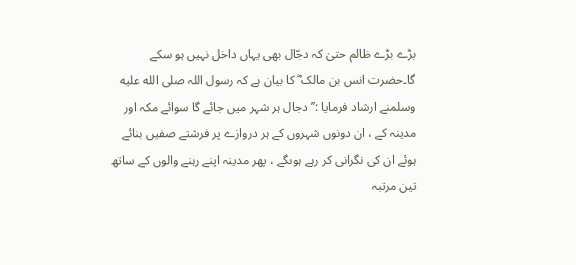بڑے بڑے ظالم حتیٰ کہ دجّال بھی یہاں داخل نہیں ہو سکے گا۔حضرت انس بن مالک ؓ کا بیان ہے کہ رسول اللہ صلى الله عليه وسلمنے ارشاد فرمایا :’’ دجال ہر شہر میں جائے گا سوائے مکہ اور مدینہ کے ، ان دونوں شہروں کے ہر دروازے پر فرشتے صفیں بنائے ہوئے ان کی نگرانی کر رہے ہوںگے ، پھر مدینہ اپنے رہنے والوں کے ساتھ تین مرتبہ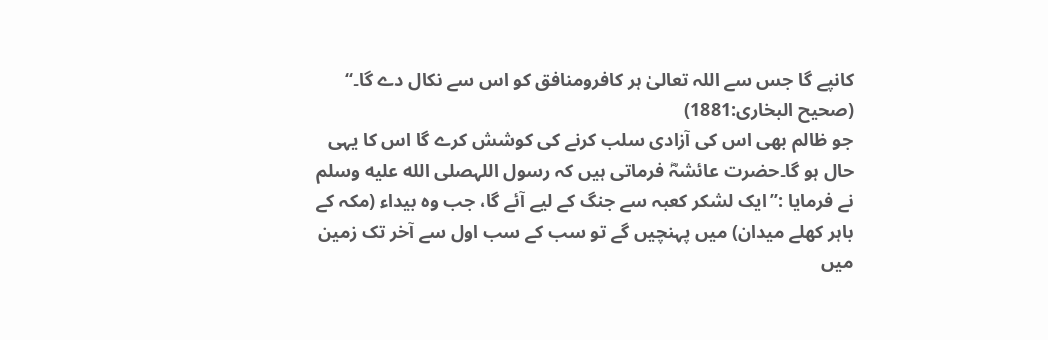کانپے گا جس سے اللہ تعالیٰ ہر کافرومنافق کو اس سے نکال دے گا۔‘‘ (صحیح البخاری:1881)
جو ظالم بھی اس کی آزادی سلب کرنے کی کوشش کرے گا اس کا یہی حال ہو گا۔حضرت عائشہؓ فرماتی ہیں کہ رسول اللہصلى الله عليه وسلم نے فرمایا :’’ایک لشکر کعبہ سے جنگ کے لیے آئے گا، جب وہ بیداء (مکہ کے باہر کھلے میدان) میں پہنچیں گے تو سب کے سب اول سے آخر تک زمین میں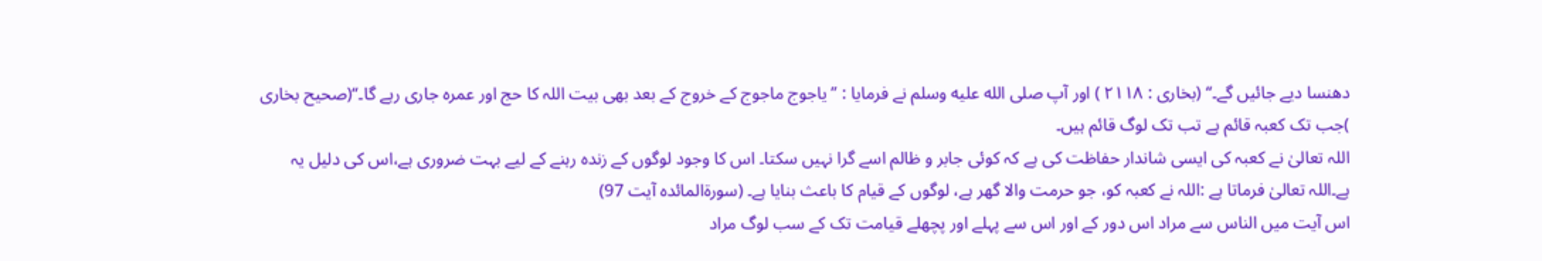دھنسا دیے جائیں گے۔‘‘ (بخاری : ۲۱۱۸ ) اور آپ صلى الله عليه وسلم نے فرمایا : ’’یاجوج ماجوج کے خروج کے بعد بھی بیت اللہ کا حج اور عمرہ جاری رہے گا۔‘‘(صحیح بخاری )جب تک کعبہ قائم ہے تب تک لوگ قائم ہیں۔
اللہ تعالیٰ نے کعبہ کی ایسی شاندار حفاظت کی ہے کہ کوئی جابر و ظالم اسے گرا نہیں سکتا۔ اس کا وجود لوگوں کے زندہ رہنے کے لیے بہت ضروری ہے،اس کی دلیل یہ ہے۔اللہ تعالیٰ فرماتا ہے :اللہ نے کعبہ کو، جو حرمت والا گھر ہے، لوگوں کے قیام کا باعث بنایا ہے۔ (سورۃالمائدہ آیت 97)
اس آیت میں الناس سے مراد اس دور کے اور اس سے پہلے اور پچھلے قیامت تک کے سب لوگ مراد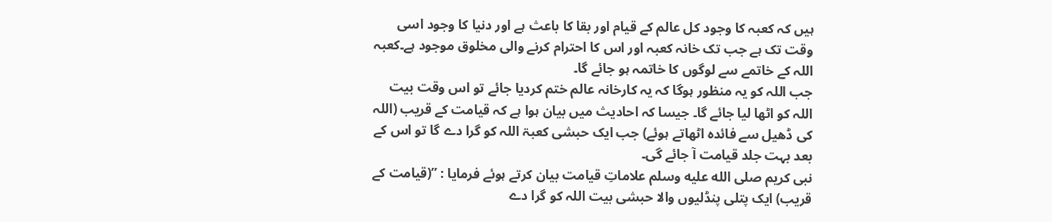ہیں کہ کعبہ کا وجود کل عالم کے قیام اور بقا کا باعث ہے اور دنیا کا وجود اسی وقت تک ہے جب تک خانہ کعبہ اور اس کا احترام کرنے والی مخلوق موجود ہے۔کعبہ اللہ کے خاتمے سے لوگوں کا خاتمہ ہو جائے گا۔
جب اللہ کو یہ منظور ہوگا کہ یہ کارخانہ عالم ختم کردیا جائے تو اس وقت بیت اللہ کو اٹھا لیا جائے گا۔ جیسا کہ احادیث میں بیان ہوا ہے کہ قیامت کے قریب (اللہ کی ڈھیل سے فائدہ اٹھاتے ہوئے) جب ایک حبشی کعبۃ اللہ کو گرا دے گا تو اس کے بعد بہت جلد قیامت آ جائے گی۔
نبی کریم صلى الله عليه وسلم علاماتِ قیامت بیان کرتے ہوئے فرمایا : ’’(قیامت کے قریب) ایک پتلی پنڈلیوں والا حبشی بیت اللہ کو گرا دے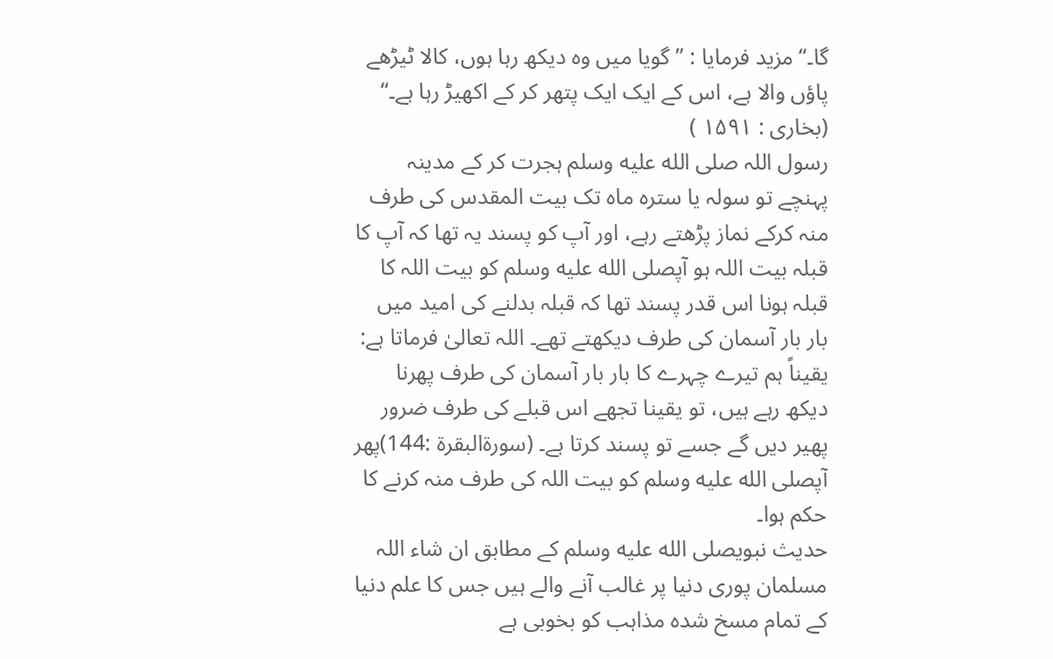گا۔‘‘مزید فرمایا : ’’گویا میں وہ دیکھ رہا ہوں، کالا ٹیڑھے پاؤں والا ہے، اس کے ایک ایک پتھر کر کے اکھیڑ رہا ہے۔‘‘ (بخاری : ۱۵۹۱ )
رسول اللہ صلى الله عليه وسلم ہجرت کر کے مدینہ پہنچے تو سولہ یا سترہ ماہ تک بیت المقدس کی طرف منہ کرکے نماز پڑھتے رہے، اور آپ کو پسند یہ تھا کہ آپ کا قبلہ بیت اللہ ہو آپصلى الله عليه وسلم کو بیت اللہ کا قبلہ ہونا اس قدر پسند تھا کہ قبلہ بدلنے کی امید میں بار بار آسمان کی طرف دیکھتے تھے۔ اللہ تعالیٰ فرماتا ہے: یقیناً ہم تیرے چہرے کا بار بار آسمان کی طرف پھرنا دیکھ رہے ہیں، تو یقینا تجھے اس قبلے کی طرف ضرور پھیر دیں گے جسے تو پسند کرتا ہے۔ (سورۃالبقرۃ :144)پھر آپصلى الله عليه وسلم کو بیت اللہ کی طرف منہ کرنے کا حکم ہوا۔
حدیث نبویصلى الله عليه وسلم کے مطابق ان شاء اللہ مسلمان پوری دنیا پر غالب آنے والے ہیں جس کا علم دنیا کے تمام مسخ شدہ مذاہب کو بخوبی ہے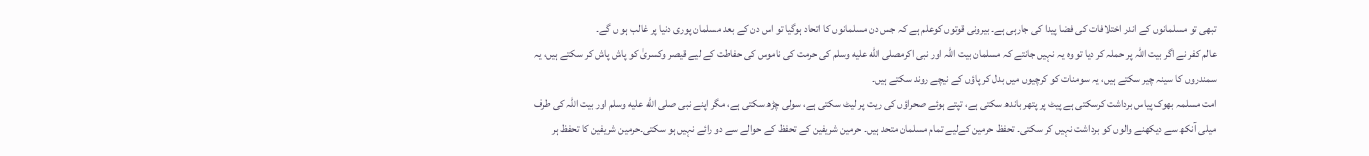تبھی تو مسلمانوں کے اندر اختلافات کی فضا پیدا کی جارہی ہے۔ بیرونی قوتوں کوعلم ہے کہ جس دن مسلمانوں کا اتحاد ہوگیا تو اس دن کے بعد مسلمان پوری دنیا پر غالب ہو ں گے۔
عالم کفر نے اگر بیت اللہ پر حملہ کر دیا تو وہ یہ نہیں جانتے کہ مسلمان بیت اللہ اور نبی اکرمصلى الله عليه وسلم کی حرمت کی ناموس کی حفاطت کے لیے قیصر وکسریٰ کو پاش پاش کر سکتے ہیں، یہ سمندروں کا سینہ چیر سکتے ہیں، یہ سومنات کو کرچیوں میں بدل کر پاؤں کے نیچے روند سکتے ہیں۔
امت مسلمہ بھوک پیاس برداشت کرسکتی ہے پیٹ پر پتھر باندھ سکتی ہے، تپتے ہوئے صحراؤں کی ریت پر لیٹ سکتی ہے، سولی چڑھ سکتی ہے، مگر اپنے نبی صلى الله عليه وسلم اور بیت اللہ کی طرف میلی آنکھ سے دیکھنے والوں کو برداشت نہیں کر سکتی۔ تحفظ حرمین کےلیے تمام مسلمان متحد ہیں۔ حرمین شریفین کے تحفظ کے حوالے سے دو رائے نہیں ہو سکتی۔حرمین شریفین کا تحفظ ہر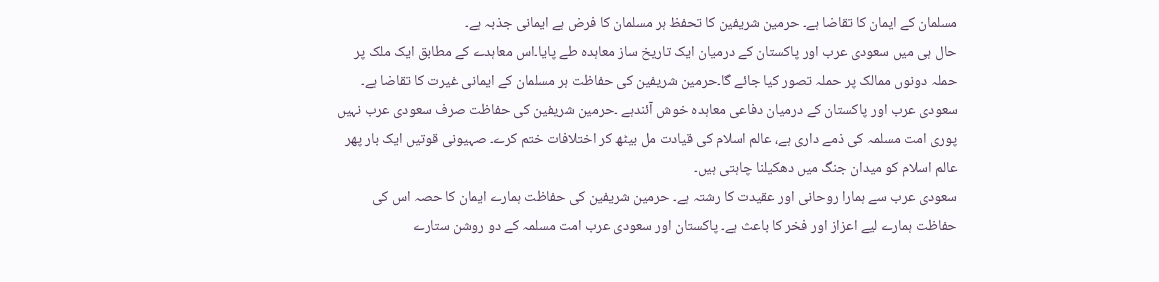مسلمان کے ایمان کا تقاضا ہے۔ حرمین شریفین کا تحفظ ہر مسلمان کا فرض ہے ایمانی جذبہ ہے۔
حال ہی میں سعودی عرب اور پاکستان کے درمیان ایک تاریخ ساز معاہدہ طے پایا۔اس معاہدے کے مطابق ایک ملک پر حملہ دونوں ممالک پر حملہ تصور کیا جائے گا۔حرمین شریفین کی حفاظت ہر مسلمان کے ایمانی غیرت کا تقاضا ہے۔
سعودی عرب اور پاکستان کے درمیان دفاعی معاہدہ خوش آئندہے ۔حرمین شریفین کی حفاظت صرف سعودی عرب نہیں پوری امت مسلمہ کی ذمے داری ہے، عالم اسلام کی قیادت مل بیٹھ کر اختلافات ختم کرے۔ صہیونی قوتیں ایک بار پھر عالم اسلام کو میدان جنگ میں دھکیلنا چاہتی ہیں۔
سعودی عرب سے ہمارا روحانی اور عقیدت کا رشتہ ہے۔ حرمین شریفین کی حفاظت ہمارے ایمان کا حصہ اس کی حفاظت ہمارے لیے اعزاز اور فخر کا باعث ہے۔ پاکستان اور سعودی عرب امت مسلمہ کے دو روشن ستارے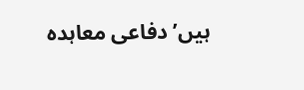ہیں’دفاعی معاہدہ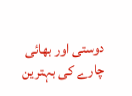دوستی اور بھائی چارے کی بہترین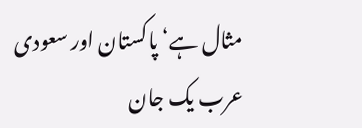مثال ہے‘ پاکستان اور سعودی عرب یک جان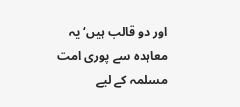اور دو قالب ہیں‘یہ معاہدہ سے پوری امت مسلمہ کے لیے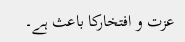عزت و افتخارکا باعث ہے۔